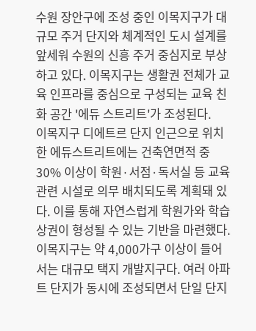수원 장안구에 조성 중인 이목지구가 대규모 주거 단지와 체계적인 도시 설계를 앞세워 수원의 신흥 주거 중심지로 부상하고 있다. 이목지구는 생활권 전체가 교육 인프라를 중심으로 구성되는 교육 친화 공간 '에듀 스트리트'가 조성된다.
이목지구 디에트르 단지 인근으로 위치한 에듀스트리트에는 건축연면적 중 30% 이상이 학원·서점·독서실 등 교육 관련 시설로 의무 배치되도록 계획돼 있다. 이를 통해 자연스럽게 학원가와 학습 상권이 형성될 수 있는 기반을 마련했다.
이목지구는 약 4,000가구 이상이 들어서는 대규모 택지 개발지구다. 여러 아파트 단지가 동시에 조성되면서 단일 단지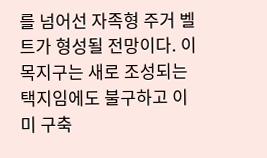를 넘어선 자족형 주거 벨트가 형성될 전망이다. 이목지구는 새로 조성되는 택지임에도 불구하고 이미 구축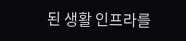된 생활 인프라를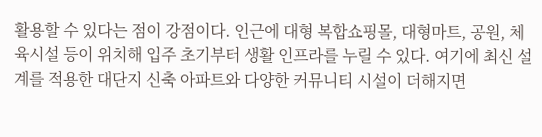활용할 수 있다는 점이 강점이다. 인근에 대형 복합쇼핑몰, 대형마트, 공원, 체육시설 등이 위치해 입주 초기부터 생활 인프라를 누릴 수 있다. 여기에 최신 설계를 적용한 대단지 신축 아파트와 다양한 커뮤니티 시설이 더해지면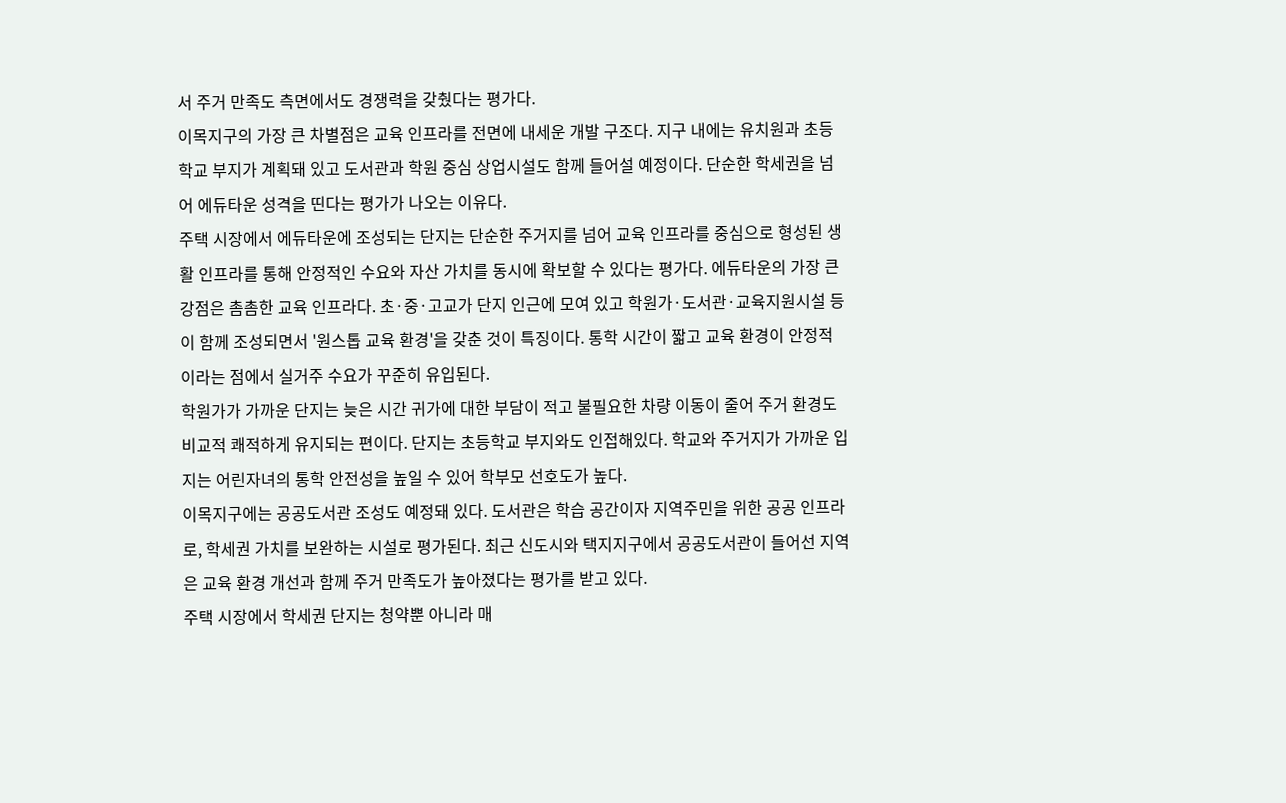서 주거 만족도 측면에서도 경쟁력을 갖췄다는 평가다.
이목지구의 가장 큰 차별점은 교육 인프라를 전면에 내세운 개발 구조다. 지구 내에는 유치원과 초등학교 부지가 계획돼 있고 도서관과 학원 중심 상업시설도 함께 들어설 예정이다. 단순한 학세권을 넘어 에듀타운 성격을 띤다는 평가가 나오는 이유다.
주택 시장에서 에듀타운에 조성되는 단지는 단순한 주거지를 넘어 교육 인프라를 중심으로 형성된 생활 인프라를 통해 안정적인 수요와 자산 가치를 동시에 확보할 수 있다는 평가다. 에듀타운의 가장 큰 강점은 촘촘한 교육 인프라다. 초·중·고교가 단지 인근에 모여 있고 학원가·도서관·교육지원시설 등이 함께 조성되면서 '원스톱 교육 환경'을 갖춘 것이 특징이다. 통학 시간이 짧고 교육 환경이 안정적이라는 점에서 실거주 수요가 꾸준히 유입된다.
학원가가 가까운 단지는 늦은 시간 귀가에 대한 부담이 적고 불필요한 차량 이동이 줄어 주거 환경도 비교적 쾌적하게 유지되는 편이다. 단지는 초등학교 부지와도 인접해있다. 학교와 주거지가 가까운 입지는 어린자녀의 통학 안전성을 높일 수 있어 학부모 선호도가 높다.
이목지구에는 공공도서관 조성도 예정돼 있다. 도서관은 학습 공간이자 지역주민을 위한 공공 인프라로, 학세권 가치를 보완하는 시설로 평가된다. 최근 신도시와 택지지구에서 공공도서관이 들어선 지역은 교육 환경 개선과 함께 주거 만족도가 높아졌다는 평가를 받고 있다.
주택 시장에서 학세권 단지는 청약뿐 아니라 매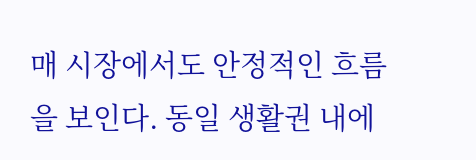매 시장에서도 안정적인 흐름을 보인다. 동일 생활권 내에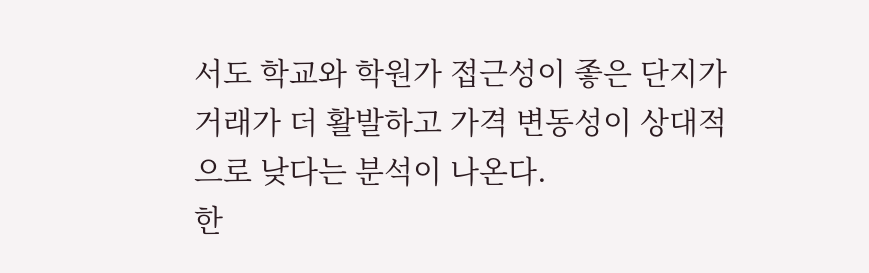서도 학교와 학원가 접근성이 좋은 단지가 거래가 더 활발하고 가격 변동성이 상대적으로 낮다는 분석이 나온다.
한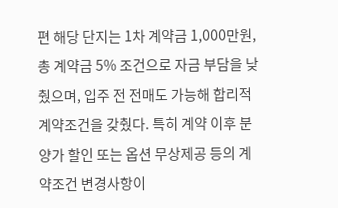편 해당 단지는 1차 계약금 1,000만원, 총 계약금 5% 조건으로 자금 부담을 낮췄으며, 입주 전 전매도 가능해 합리적 계약조건을 갖췄다. 특히 계약 이후 분양가 할인 또는 옵션 무상제공 등의 계약조건 변경사항이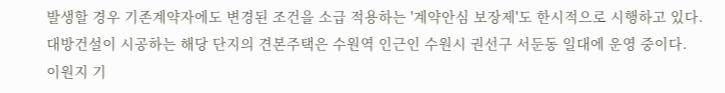발생할 경우 기존계약자에도 변경된 조건을 소급 적용하는 '계약안심 보장제'도 한시적으로 시행하고 있다.
대방건설이 시공하는 해당 단지의 견본주택은 수원역 인근인 수원시 권선구 서둔동 일대에 운영 중이다.
이원지 기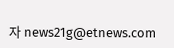자 news21g@etnews.com